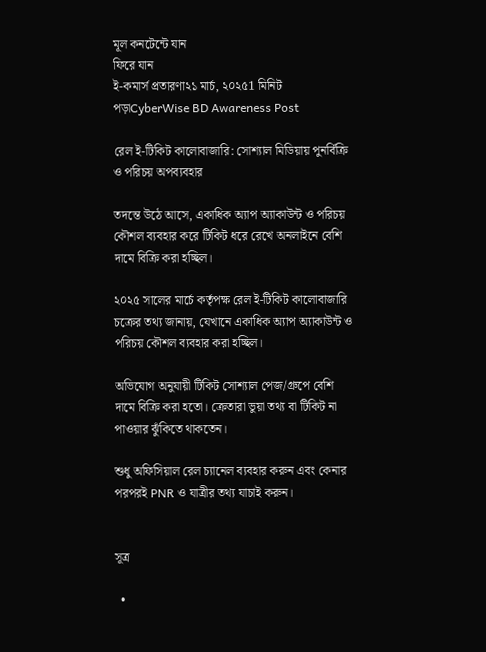মূল কনটেন্টে যান
ফিরে যান
ই-কমার্স প্রতারণা২১ মার্চ, ২০২৫1 মিনিট পড়াCyberWise BD Awareness Post

রেল ই-টিকিট কালোবাজারি: সোশ্যাল মিডিয়ায় পুনর্বিক্রি ও পরিচয় অপব্যবহার

তদন্তে উঠে আসে, একাধিক অ্যাপ অ্যাকাউন্ট ও পরিচয় কৌশল ব্যবহার করে টিকিট ধরে রেখে অনলাইনে বেশি দামে বিক্রি করা হচ্ছিল।

২০২৫ সালের মার্চে কর্তৃপক্ষ রেল ই-টিকিট কালোবাজারি চক্রের তথ্য জানায়, যেখানে একাধিক অ্যাপ অ্যাকাউন্ট ও পরিচয় কৌশল ব্যবহার করা হচ্ছিল।

অভিযোগ অনুযায়ী টিকিট সোশ্যাল পেজ/গ্রুপে বেশি দামে বিক্রি করা হতো। ক্রেতারা ভুয়া তথ্য বা টিকিট না পাওয়ার ঝুঁকিতে থাকতেন।

শুধু অফিসিয়াল রেল চ্যানেল ব্যবহার করুন এবং কেনার পরপরই PNR ও যাত্রীর তথ্য যাচাই করুন।


সূত্র

  •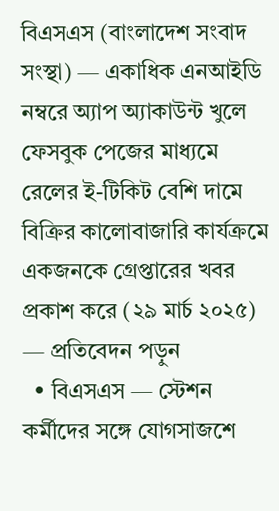বিএসএস (বাংলাদেশ সংবাদ সংস্থা) — একাধিক এনআইডি নম্বরে অ্যাপ অ্যাকাউন্ট খুলে ফেসবুক পেজের মাধ্যমে রেলের ই-টিকিট বেশি দামে বিক্রির কালোবাজারি কার্যক্রমে একজনকে গ্রেপ্তারের খবর প্রকাশ করে (২৯ মার্চ ২০২৫) — প্রতিবেদন পড়ুন
  • বিএসএস — স্টেশন কর্মীদের সঙ্গে যোগসাজশে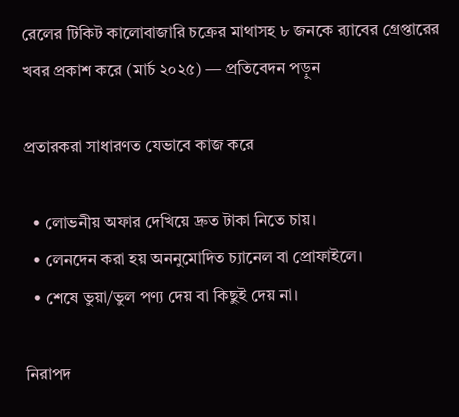রেলের টিকিট কালোবাজারি চক্রের মাথাসহ ৮ জনকে র‍্যাবের গ্রেপ্তারের খবর প্রকাশ করে (মার্চ ২০২৫) — প্রতিবেদন পড়ুন

প্রতারকরা সাধারণত যেভাবে কাজ করে

  • লোভনীয় অফার দেখিয়ে দ্রুত টাকা নিতে চায়।
  • লেনদেন করা হয় অননুমোদিত চ্যানেল বা প্রোফাইলে।
  • শেষে ভুয়া/ভুল পণ্য দেয় বা কিছুই দেয় না।

নিরাপদ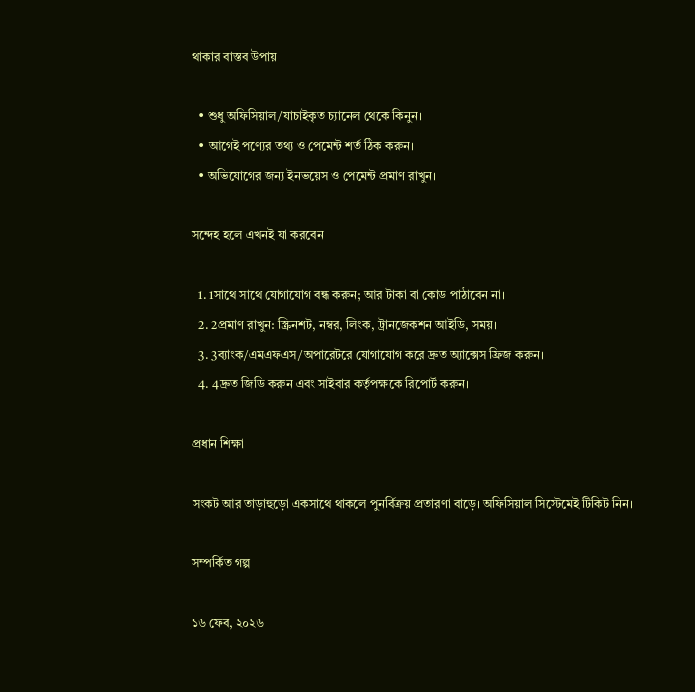থাকার বাস্তব উপায়

  • শুধু অফিসিয়াল/যাচাইকৃত চ্যানেল থেকে কিনুন।
  • আগেই পণ্যের তথ্য ও পেমেন্ট শর্ত ঠিক করুন।
  • অভিযোগের জন্য ইনভয়েস ও পেমেন্ট প্রমাণ রাখুন।

সন্দেহ হলে এখনই যা করবেন

  1. 1সাথে সাথে যোগাযোগ বন্ধ করুন; আর টাকা বা কোড পাঠাবেন না।
  2. 2প্রমাণ রাখুন: স্ক্রিনশট, নম্বর, লিংক, ট্রানজেকশন আইডি, সময়।
  3. 3ব্যাংক/এমএফএস/অপারেটরে যোগাযোগ করে দ্রুত অ্যাক্সেস ফ্রিজ করুন।
  4. 4দ্রুত জিডি করুন এবং সাইবার কর্তৃপক্ষকে রিপোর্ট করুন।

প্রধান শিক্ষা

সংকট আর তাড়াহুড়ো একসাথে থাকলে পুনর্বিক্রয় প্রতারণা বাড়ে। অফিসিয়াল সিস্টেমেই টিকিট নিন।

সম্পর্কিত গল্প

১৬ ফেব, ২০২৬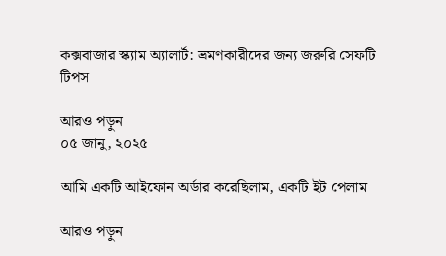কক্সবাজার স্ক্যাম অ্যালার্ট: ভ্রমণকারীদের জন্য জরুরি সেফটি টিপস

আরও পড়ুন
০৫ জানু, ২০২৫

আমি একটি আইফোন অর্ডার করেছিলাম, একটি ইট পেলাম

আরও পড়ুন